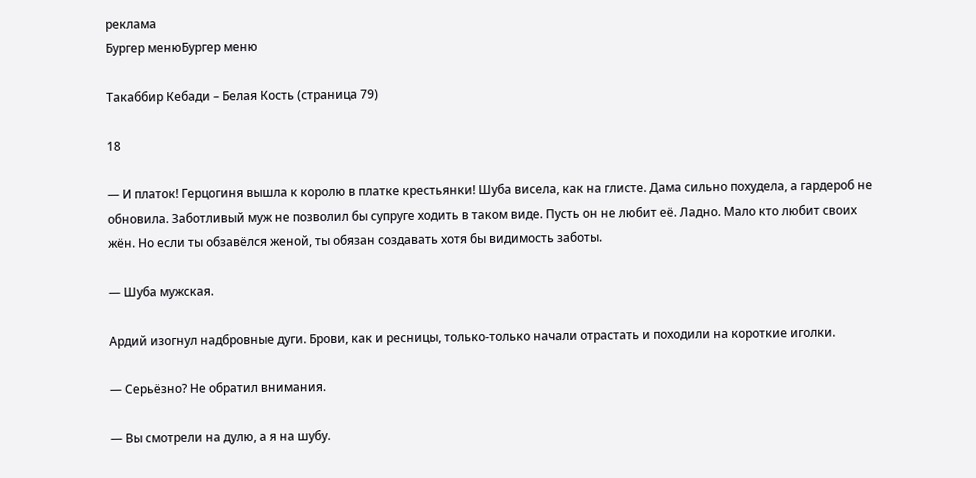реклама
Бургер менюБургер меню

Такаббир Кебади – Белая Кость (страница 79)

18

— И платок! Герцогиня вышла к королю в платке крестьянки! Шуба висела, как на глисте. Дама сильно похудела, а гардероб не обновила. Заботливый муж не позволил бы супруге ходить в таком виде. Пусть он не любит её. Ладно. Мало кто любит своих жён. Но если ты обзавёлся женой, ты обязан создавать хотя бы видимость заботы.

— Шуба мужская.

Ардий изогнул надбровные дуги. Брови, как и ресницы, только-только начали отрастать и походили на короткие иголки.

— Серьёзно? Не обратил внимания.

— Вы смотрели на дулю, а я на шубу.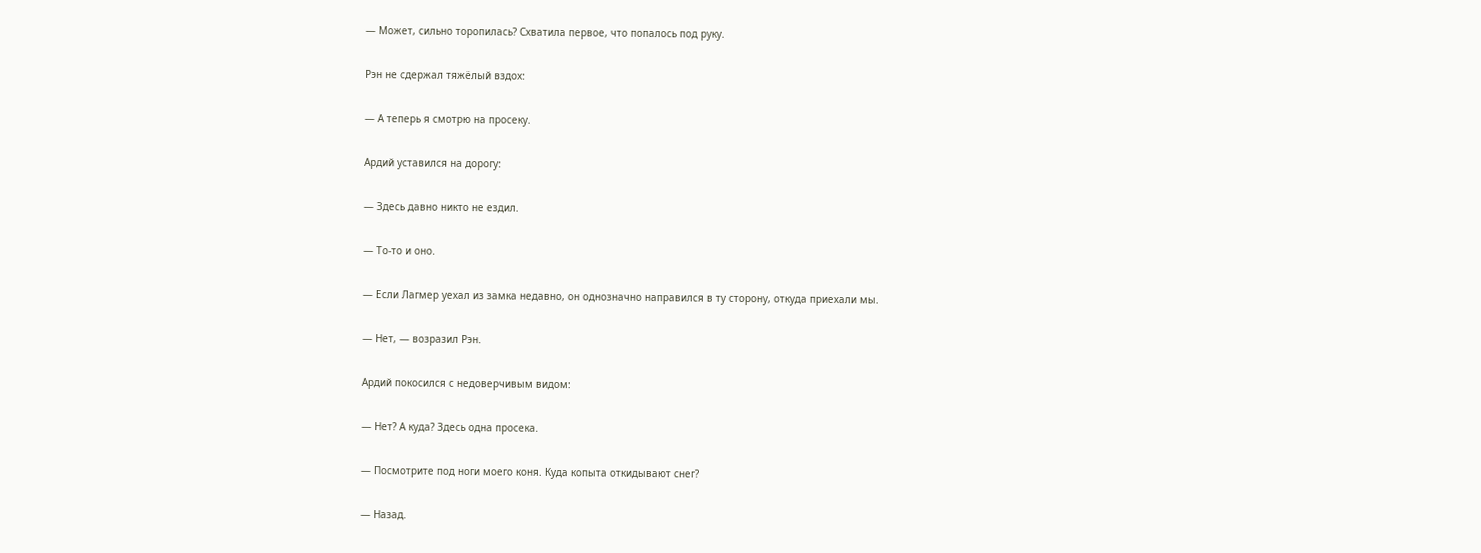— Может, сильно торопилась? Схватила первое, что попалось под руку.

Рэн не сдержал тяжёлый вздох:

— А теперь я смотрю на просеку.

Ардий уставился на дорогу:

— Здесь давно никто не ездил.

— То-то и оно.

— Если Лагмер уехал из замка недавно, он однозначно направился в ту сторону, откуда приехали мы.

— Нет, — возразил Рэн.

Ардий покосился с недоверчивым видом:

— Нет? А куда? Здесь одна просека.

— Посмотрите под ноги моего коня. Куда копыта откидывают снег?

— Назад.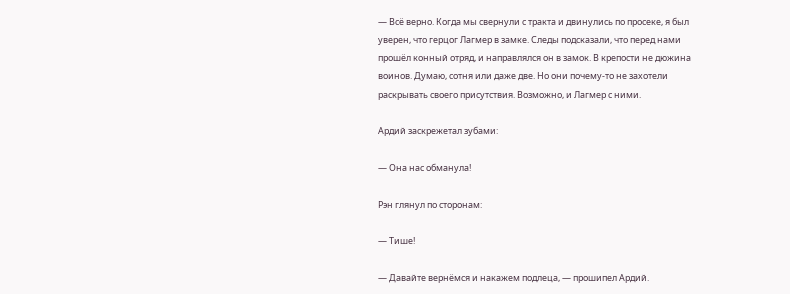— Всё верно. Когда мы свернули с тракта и двинулись по просеке, я был уверен, что герцог Лагмер в замке. Следы подсказали, что перед нами прошёл конный отряд, и направлялся он в замок. В крепости не дюжина воинов. Думаю, сотня или даже две. Но они почему-то не захотели раскрывать своего присутствия. Возможно, и Лагмер с ними.

Ардий заскрежетал зубами:

— Она нас обманула!

Рэн глянул по сторонам:

— Тише!

— Давайте вернёмся и накажем подлеца, — прошипел Ардий.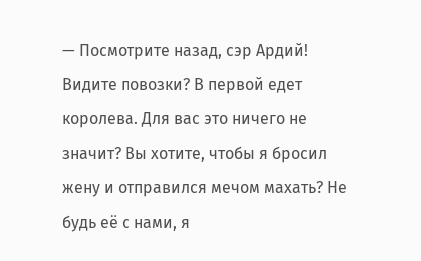— Посмотрите назад, сэр Ардий! Видите повозки? В первой едет королева. Для вас это ничего не значит? Вы хотите, чтобы я бросил жену и отправился мечом махать? Не будь её с нами, я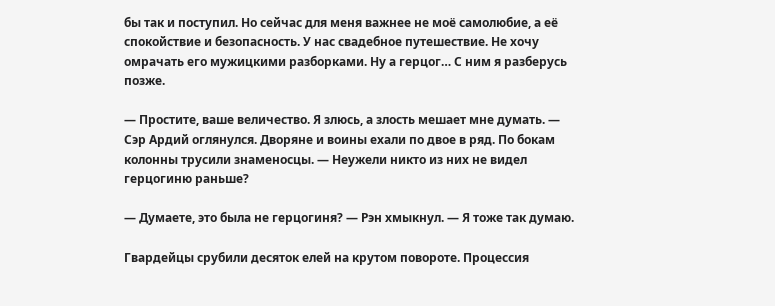бы так и поступил. Но сейчас для меня важнее не моё самолюбие, а её спокойствие и безопасность. У нас свадебное путешествие. Не хочу омрачать его мужицкими разборками. Ну а герцог… С ним я разберусь позже.

— Простите, ваше величество. Я злюсь, а злость мешает мне думать. — Сэр Ардий оглянулся. Дворяне и воины ехали по двое в ряд. По бокам колонны трусили знаменосцы. — Неужели никто из них не видел герцогиню раньше?

— Думаете, это была не герцогиня? — Рэн хмыкнул. — Я тоже так думаю.

Гвардейцы срубили десяток елей на крутом повороте. Процессия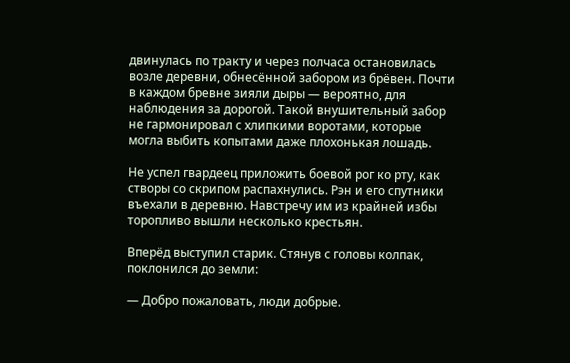двинулась по тракту и через полчаса остановилась возле деревни, обнесённой забором из брёвен. Почти в каждом бревне зияли дыры — вероятно, для наблюдения за дорогой. Такой внушительный забор не гармонировал с хлипкими воротами, которые могла выбить копытами даже плохонькая лошадь.

Не успел гвардеец приложить боевой рог ко рту, как створы со скрипом распахнулись. Рэн и его спутники въехали в деревню. Навстречу им из крайней избы торопливо вышли несколько крестьян.

Вперёд выступил старик. Стянув с головы колпак, поклонился до земли:

— Добро пожаловать, люди добрые.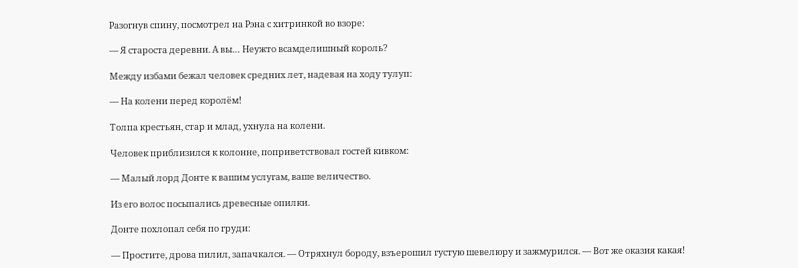Разогнув спину, посмотрел на Рэна с хитринкой во взоре:

— Я староста деревни. А вы… Неужто всамделишный король?

Между избами бежал человек средних лет, надевая на ходу тулуп:

— На колени перед королём!

Толпа крестьян, стар и млад, ухнула на колени.

Человек приблизился к колонне, поприветствовал гостей кивком:

— Малый лорд Донте к вашим услугам, ваше величество.

Из его волос посыпались древесные опилки.

Донте похлопал себя по груди:

— Простите, дрова пилил, запачкался. — Отряхнул бороду, взъерошил густую шевелюру и зажмурился. — Вот же оказия какая!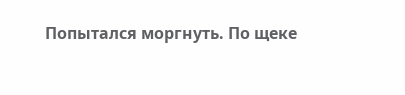Попытался моргнуть. По щеке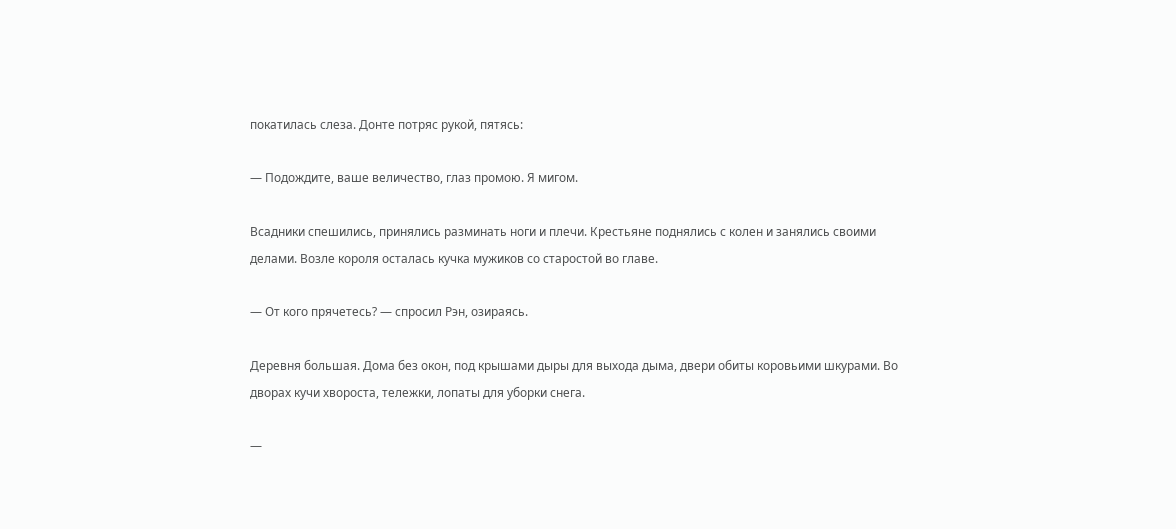покатилась слеза. Донте потряс рукой, пятясь:

— Подождите, ваше величество, глаз промою. Я мигом.

Всадники спешились, принялись разминать ноги и плечи. Крестьяне поднялись с колен и занялись своими делами. Возле короля осталась кучка мужиков со старостой во главе.

— От кого прячетесь? — спросил Рэн, озираясь.

Деревня большая. Дома без окон, под крышами дыры для выхода дыма, двери обиты коровьими шкурами. Во дворах кучи хвороста, тележки, лопаты для уборки снега.

—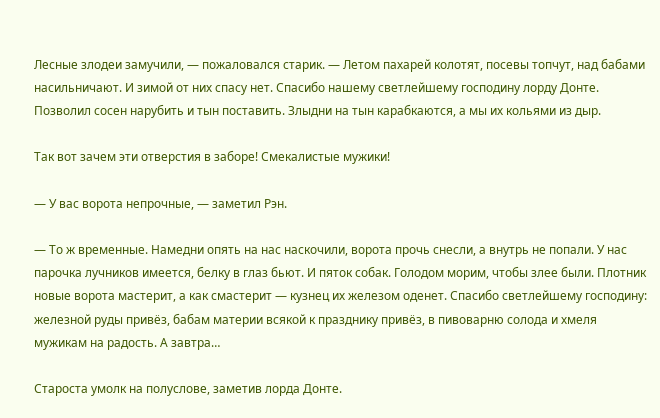Лесные злодеи замучили, — пожаловался старик. — Летом пахарей колотят, посевы топчут, над бабами насильничают. И зимой от них спасу нет. Спасибо нашему светлейшему господину лорду Донте. Позволил сосен нарубить и тын поставить. Злыдни на тын карабкаются, а мы их кольями из дыр.

Так вот зачем эти отверстия в заборе! Смекалистые мужики!

— У вас ворота непрочные, — заметил Рэн.

— То ж временные. Намедни опять на нас наскочили, ворота прочь снесли, а внутрь не попали. У нас парочка лучников имеется, белку в глаз бьют. И пяток собак. Голодом морим, чтобы злее были. Плотник новые ворота мастерит, а как смастерит — кузнец их железом оденет. Спасибо светлейшему господину: железной руды привёз, бабам материи всякой к празднику привёз, в пивоварню солода и хмеля мужикам на радость. А завтра…

Староста умолк на полуслове, заметив лорда Донте.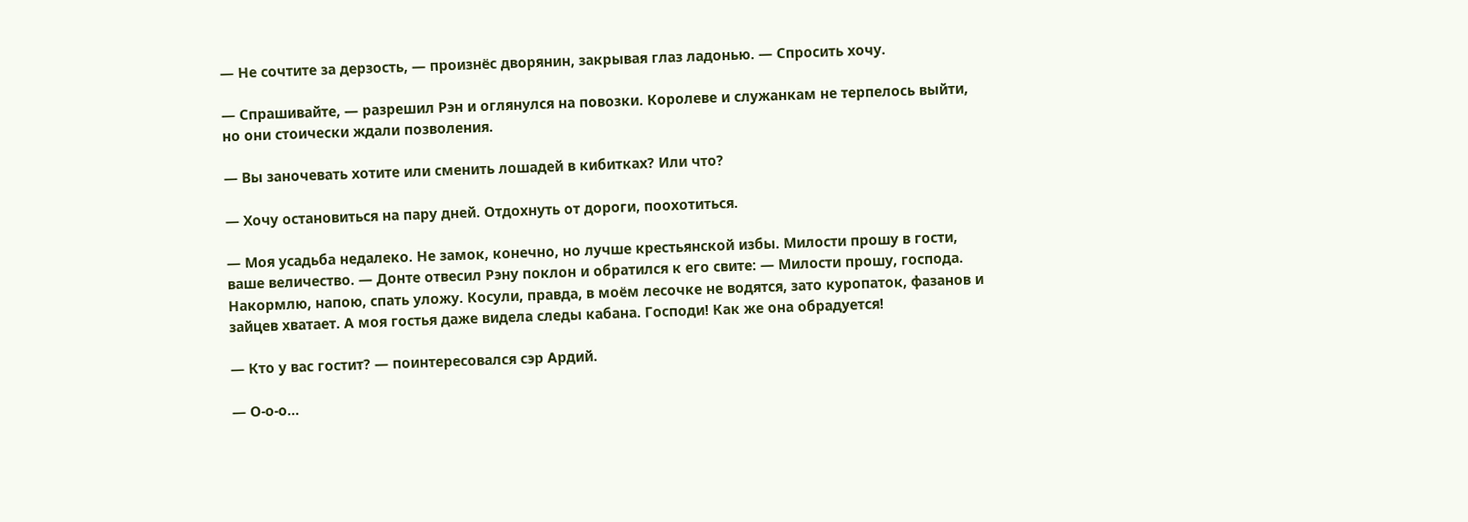— Не сочтите за дерзость, — произнёс дворянин, закрывая глаз ладонью. — Спросить хочу.

— Спрашивайте, — разрешил Рэн и оглянулся на повозки. Королеве и служанкам не терпелось выйти, но они стоически ждали позволения.

— Вы заночевать хотите или сменить лошадей в кибитках? Или что?

— Хочу остановиться на пару дней. Отдохнуть от дороги, поохотиться.

— Моя усадьба недалеко. Не замок, конечно, но лучше крестьянской избы. Милости прошу в гости, ваше величество. — Донте отвесил Рэну поклон и обратился к его свите: — Милости прошу, господа. Накормлю, напою, спать уложу. Косули, правда, в моём лесочке не водятся, зато куропаток, фазанов и зайцев хватает. А моя гостья даже видела следы кабана. Господи! Как же она обрадуется!

— Кто у вас гостит? — поинтересовался сэр Ардий.

— О-о-о…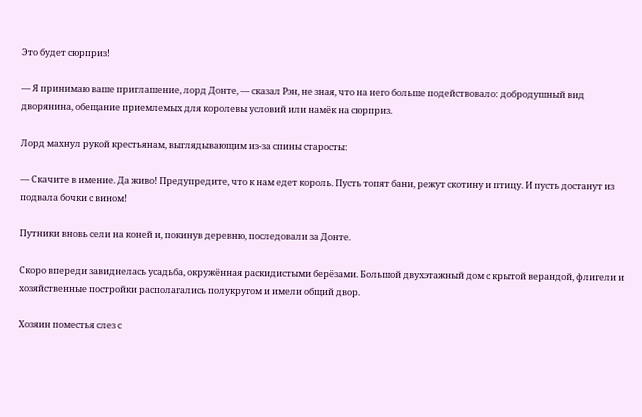Это будет сюрприз!

— Я принимаю ваше приглашение, лорд Донте, — сказал Рэн, не зная, что на него больше подействовало: добродушный вид дворянина, обещание приемлемых для королевы условий или намёк на сюрприз.

Лорд махнул рукой крестьянам, выглядывающим из-за спины старосты:

— Скачите в имение. Да живо! Предупредите, что к нам едет король. Пусть топят бани, режут скотину и птицу. И пусть достанут из подвала бочки с вином!

Путники вновь сели на коней и, покинув деревню, последовали за Донте.

Скоро впереди завиднелась усадьба, окружённая раскидистыми берёзами. Большой двухэтажный дом с крытой верандой, флигели и хозяйственные постройки располагались полукругом и имели общий двор.

Хозяин поместья слез с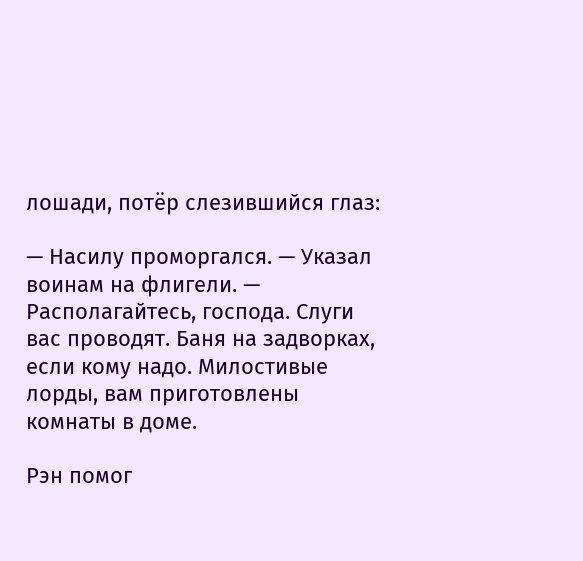лошади, потёр слезившийся глаз:

— Насилу проморгался. — Указал воинам на флигели. — Располагайтесь, господа. Слуги вас проводят. Баня на задворках, если кому надо. Милостивые лорды, вам приготовлены комнаты в доме.

Рэн помог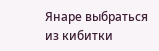Янаре выбраться из кибитки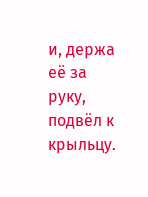и, держа её за руку, подвёл к крыльцу.